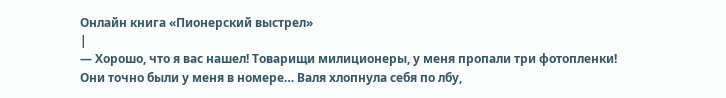Онлайн книга «Пионерский выстрел»
|
— Хорошо, что я вас нашел! Товарищи милиционеры, у меня пропали три фотопленки! Они точно были у меня в номере… Валя хлопнула себя по лбу,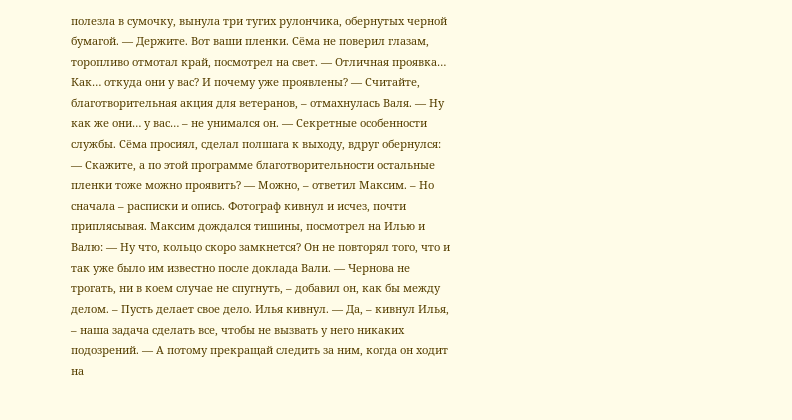полезла в сумочку, вынула три тугих рулончика, обернутых черной бумагой. — Держите. Вот ваши пленки. Сёма не поверил глазам, торопливо отмотал край, посмотрел на свет. — Отличная проявка… Как… откуда они у вас? И почему уже проявлены? — Считайте, благотворительная акция для ветеранов, – отмахнулась Валя. — Ну как же они… у вас… – не унимался он. — Секретные особенности службы. Сёма просиял, сделал полшага к выходу, вдруг обернулся: — Скажите, а по этой программе благотворительности остальные пленки тоже можно проявить? — Можно, – ответил Максим. – Но сначала – расписки и опись. Фотограф кивнул и исчез, почти приплясывая. Максим дождался тишины, посмотрел на Илью и Валю: — Ну что, кольцо скоро замкнется? Он не повторял того, что и так уже было им известно после доклада Вали. — Чернова не трогать, ни в коем случае не спугнуть, – добавил он, как бы между делом. – Пусть делает свое дело. Илья кивнул. — Да, – кивнул Илья, – наша задача сделать все, чтобы не вызвать у него никаких подозрений. — А потому прекращай следить за ним, когда он ходит на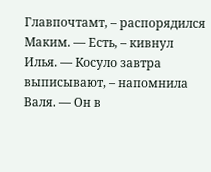Главпочтамт, – распорядился Маким. — Есть, – кивнул Илья. — Косуло завтра выписывают, – напомнила Валя. — Он в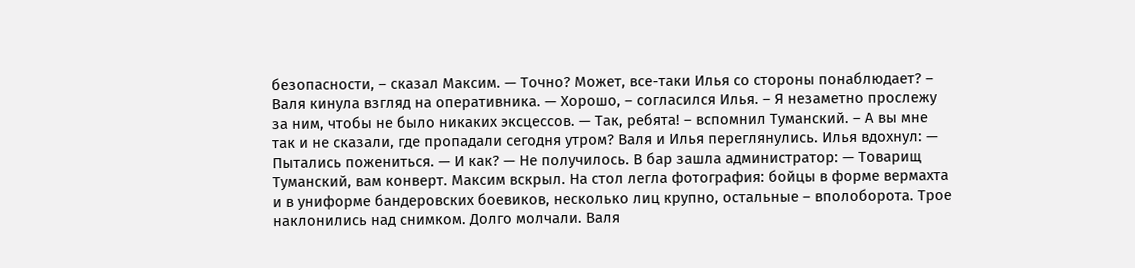безопасности, – сказал Максим. — Точно? Может, все-таки Илья со стороны понаблюдает? – Валя кинула взгляд на оперативника. — Хорошо, – согласился Илья. – Я незаметно прослежу за ним, чтобы не было никаких эксцессов. — Так, ребята! – вспомнил Туманский. – А вы мне так и не сказали, где пропадали сегодня утром? Валя и Илья переглянулись. Илья вдохнул: — Пытались пожениться. — И как? — Не получилось. В бар зашла администратор: — Товарищ Туманский, вам конверт. Максим вскрыл. На стол легла фотография: бойцы в форме вермахта и в униформе бандеровских боевиков, несколько лиц крупно, остальные – вполоборота. Трое наклонились над снимком. Долго молчали. Валя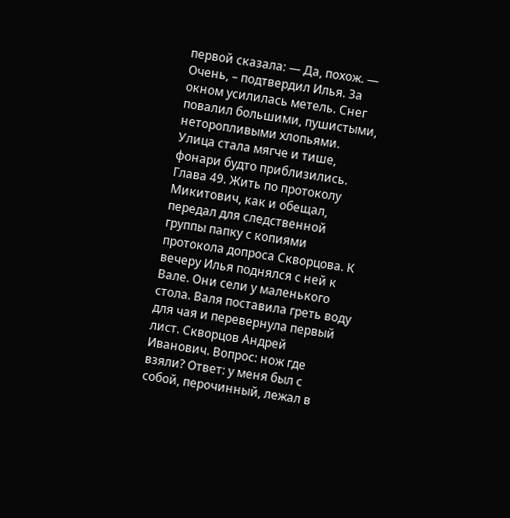первой сказала: — Да, похож. — Очень, – подтвердил Илья. За окном усилилась метель. Снег повалил большими, пушистыми, неторопливыми хлопьями. Улица стала мягче и тише, фонари будто приблизились. Глава 49. Жить по протоколу Микитович, как и обещал, передал для следственной группы папку с копиями протокола допроса Скворцова. К вечеру Илья поднялся с ней к Вале. Они сели у маленького стола. Валя поставила греть воду для чая и перевернула первый лист. Скворцов Андрей Иванович. Вопрос: нож где взяли? Ответ: у меня был с собой, перочинный, лежал в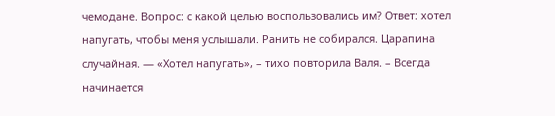чемодане. Вопрос: с какой целью воспользовались им? Ответ: хотел напугать, чтобы меня услышали. Ранить не собирался. Царапина случайная. — «Хотел напугать», – тихо повторила Валя. – Всегда начинается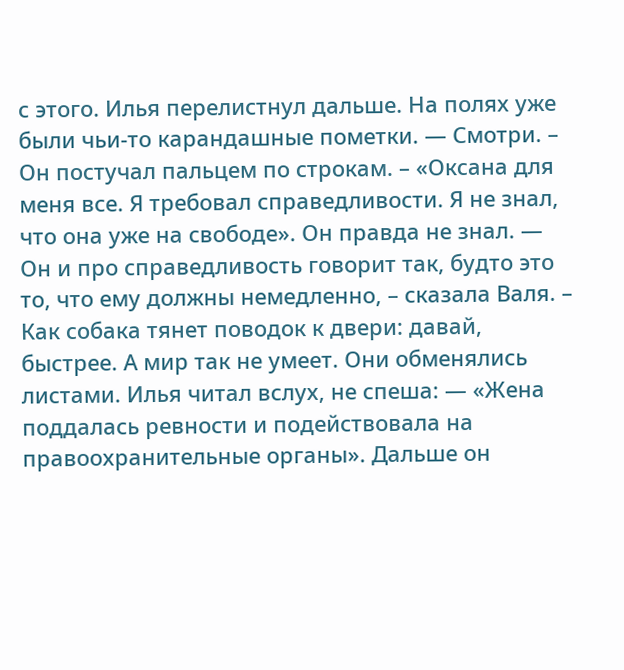с этого. Илья перелистнул дальше. На полях уже были чьи-то карандашные пометки. — Смотри. – Он постучал пальцем по строкам. – «Оксана для меня все. Я требовал справедливости. Я не знал, что она уже на свободе». Он правда не знал. — Он и про справедливость говорит так, будто это то, что ему должны немедленно, – сказала Валя. – Как собака тянет поводок к двери: давай, быстрее. А мир так не умеет. Они обменялись листами. Илья читал вслух, не спеша: — «Жена поддалась ревности и подействовала на правоохранительные органы». Дальше он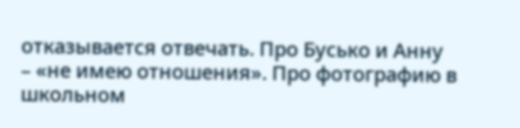отказывается отвечать. Про Бусько и Анну – «не имею отношения». Про фотографию в школьном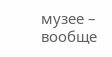музее – вообще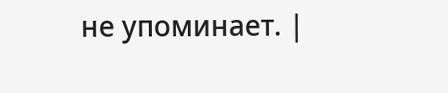не упоминает. |